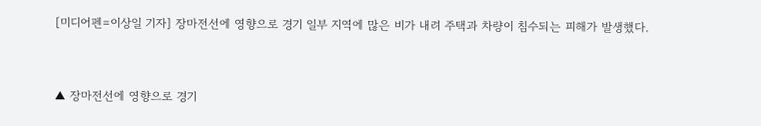[미디어펜=이상일 기자] 장마전선에 영향으로 경기 일부 지역에 많은 비가 내려 주택과 차량이 침수되는 피해가 발생했다.


▲ 장마전선에 영향으로 경기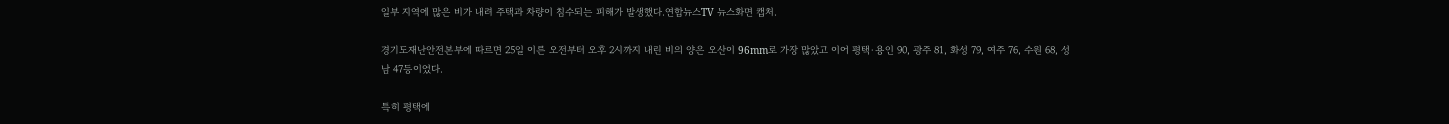일부 지역에 많은 비가 내려 주택과 차량이 침수되는 피해가 발생했다.연합뉴스TV 뉴스화면 캡처.

경기도재난안전본부에 따르면 25일 이른 오전부터 오후 2시까지 내린 비의 양은 오산이 96mm로 가장 많았고 이어 평택·용인 90, 광주 81, 화성 79, 여주 76, 수원 68, 성남 47등이었다.

특히 평택에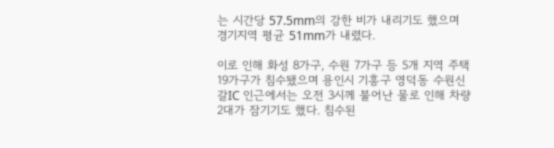는 시간당 57.5mm의 강한 비가 내리기도 했으며 경기지역 평균 51mm가 내렸다.

이로 인해 화성 8가구, 수원 7가구 등 5개 지역 주택 19가구가 침수됐으며 용인시 기흥구 영덕동 수원신갈IC 인근에서는 오전 3시께 불어난 물로 인해 차량 2대가 잠기기도 했다. 침수된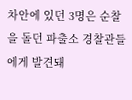차안에 있던 3명은 순찰을 돌던 파출소 경찰관들에게 발견돼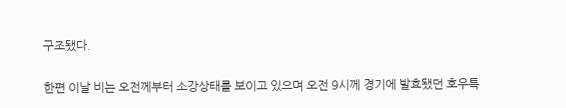구조됐다.

한편 이날 비는 오전께부터 소강상태를 보이고 있으며 오전 9시께 경기에 발효됐던 호우특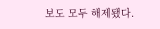보도 모두 해제됐다.